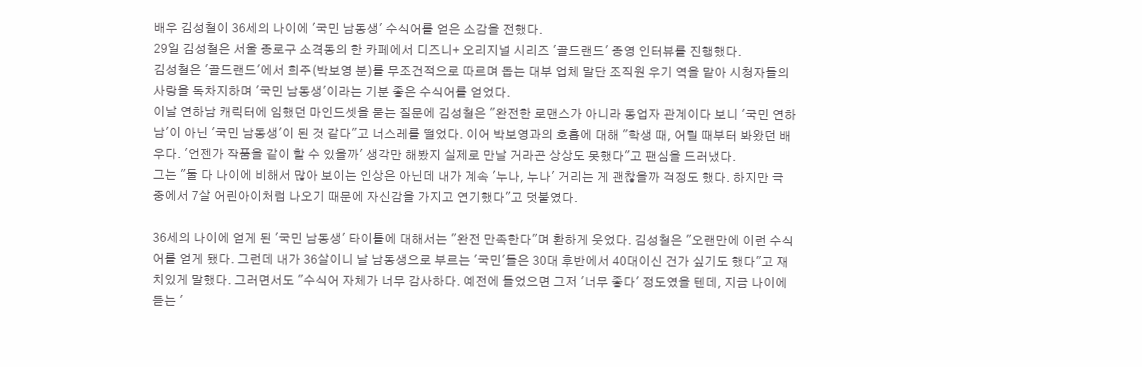배우 김성철이 36세의 나이에 '국민 남동생' 수식어를 얻은 소감을 전했다.
29일 김성철은 서울 종로구 소격동의 한 카페에서 디즈니+ 오리지널 시리즈 '골드랜드' 종영 인터뷰를 진행했다.
김성철은 '골드랜드'에서 희주(박보영 분)를 무조건적으로 따르며 돕는 대부 업체 말단 조직원 우기 역을 맡아 시청자들의 사랑을 독차지하며 '국민 남동생'이라는 기분 좋은 수식어를 얻었다.
이날 연하남 캐릭터에 임했던 마인드셋을 묻는 질문에 김성철은 "완전한 로맨스가 아니라 동업자 관계이다 보니 '국민 연하남'이 아닌 '국민 남동생'이 된 것 같다"고 너스레를 떨었다. 이어 박보영과의 호흡에 대해 "학생 때, 어릴 때부터 봐왔던 배우다. '언젠가 작품을 같이 할 수 있을까' 생각만 해봤지 실제로 만날 거라곤 상상도 못했다"고 팬심을 드러냈다.
그는 "둘 다 나이에 비해서 많아 보이는 인상은 아닌데 내가 계속 '누나, 누나' 거리는 게 괜찮을까 걱정도 했다. 하지만 극 중에서 7살 어린아이처럼 나오기 때문에 자신감을 가지고 연기했다"고 덧붙였다.

36세의 나이에 얻게 된 '국민 남동생' 타이틀에 대해서는 "완전 만족한다"며 환하게 웃었다. 김성철은 "오랜만에 이런 수식어를 얻게 됐다. 그런데 내가 36살이니 날 남동생으로 부르는 '국민'들은 30대 후반에서 40대이신 건가 싶기도 했다"고 재치있게 말했다. 그러면서도 "수식어 자체가 너무 감사하다. 예전에 들었으면 그저 '너무 좋다' 정도였을 텐데, 지금 나이에 듣는 '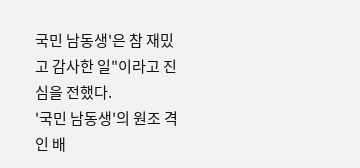국민 남동생'은 참 재밌고 감사한 일"이라고 진심을 전했다.
'국민 남동생'의 원조 격인 배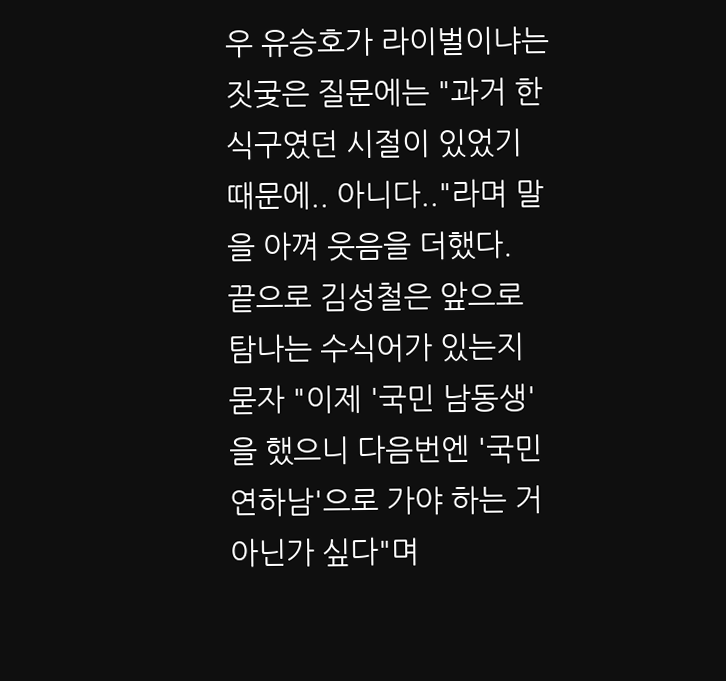우 유승호가 라이벌이냐는 짓궂은 질문에는 "과거 한 식구였던 시절이 있었기 때문에.. 아니다.."라며 말을 아껴 웃음을 더했다.
끝으로 김성철은 앞으로 탐나는 수식어가 있는지 묻자 "이제 '국민 남동생'을 했으니 다음번엔 '국민 연하남'으로 가야 하는 거 아닌가 싶다"며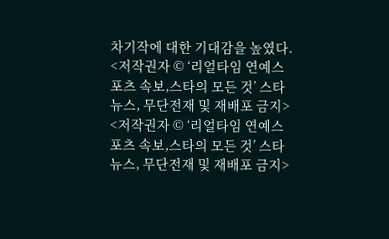차기작에 대한 기대감을 높였다.
<저작권자 © ‘리얼타임 연예스포츠 속보,스타의 모든 것’ 스타뉴스, 무단전재 및 재배포 금지>
<저작권자 © ‘리얼타임 연예스포츠 속보,스타의 모든 것’ 스타뉴스, 무단전재 및 재배포 금지>